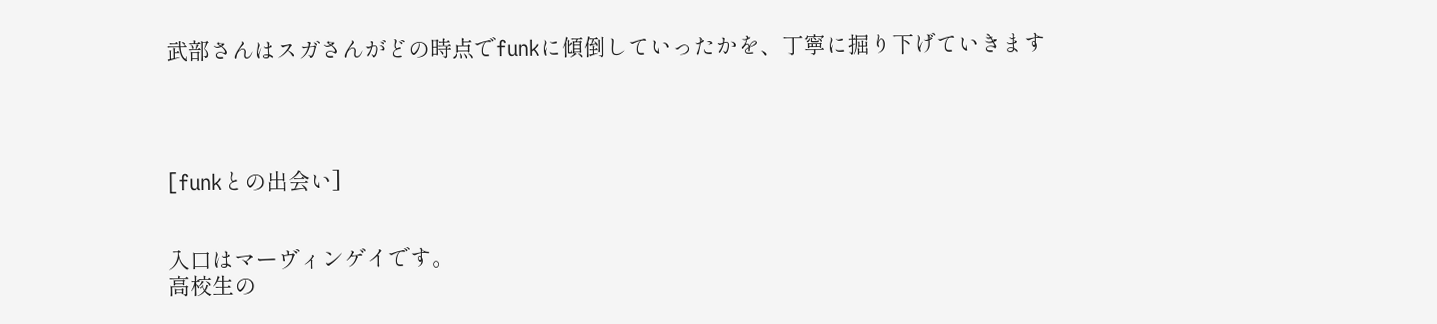武部さんはスガさんがどの時点でfunkに傾倒していったかを、丁寧に掘り下げていきます




[funkとの出会い]


入口はマーヴィンゲイです。
高校生の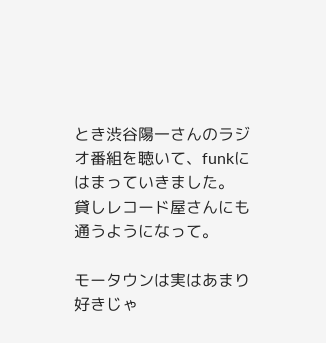とき渋谷陽一さんのラジオ番組を聴いて、funkにはまっていきました。
貸しレコード屋さんにも通うようになって。

モータウンは実はあまり好きじゃ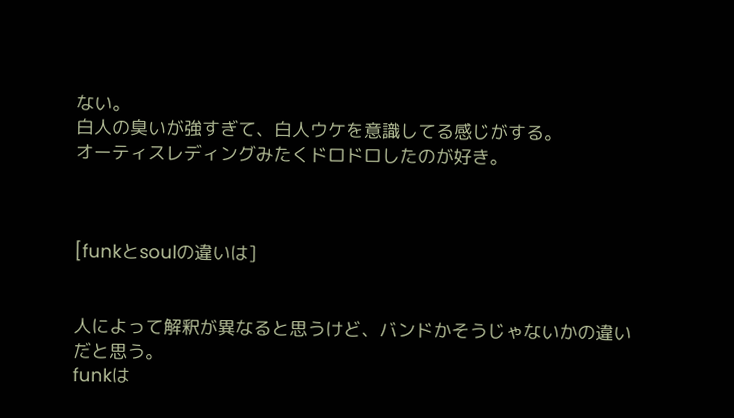ない。
白人の臭いが強すぎて、白人ウケを意識してる感じがする。
オーティスレディングみたくドロドロしたのが好き。



[funkとsoulの違いは]


人によって解釈が異なると思うけど、バンドかそうじゃないかの違いだと思う。
funkは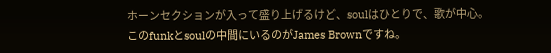ホーンセクションが入って盛り上げるけど、soulはひとりで、歌が中心。
このfunkとsoulの中間にいるのがJames Brownですね。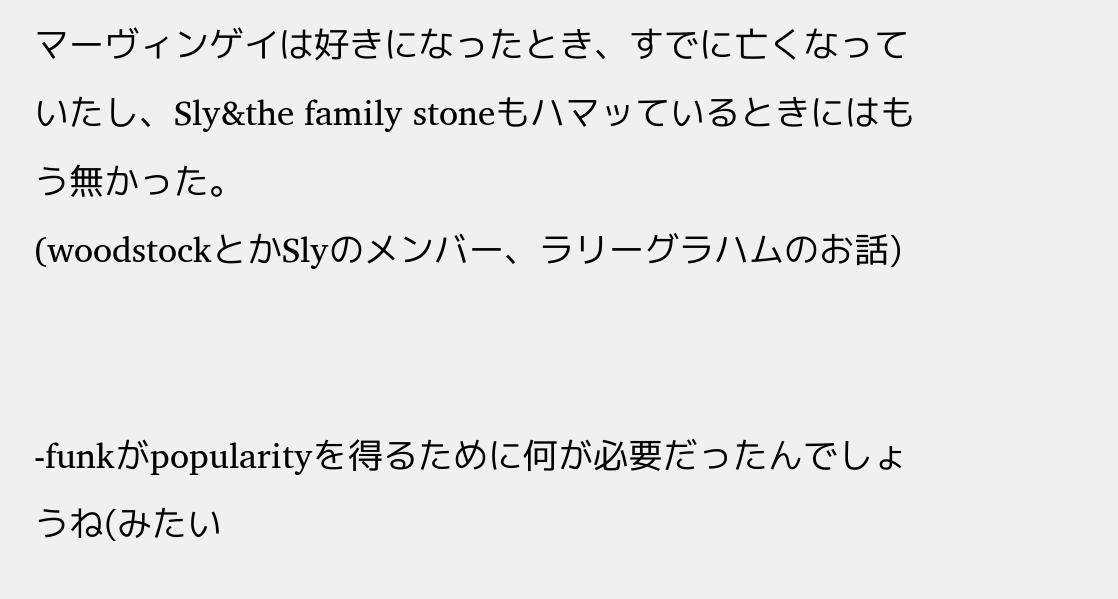マーヴィンゲイは好きになったとき、すでに亡くなっていたし、Sly&the family stoneもハマッているときにはもう無かった。
(woodstockとかSlyのメンバー、ラリーグラハムのお話)


-funkがpopularityを得るために何が必要だったんでしょうね(みたい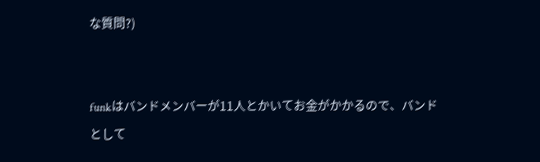な質問?)


funkはバンドメンバーが11人とかいてお金がかかるので、バンドとして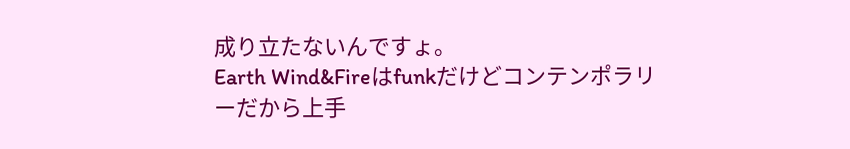成り立たないんですょ。
Earth Wind&Fireはfunkだけどコンテンポラリーだから上手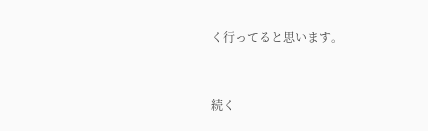く行ってると思います。



続く